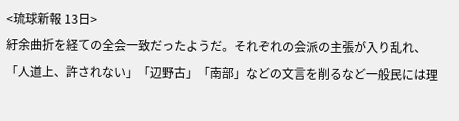<琉球新報 13日>
紆余曲折を経ての全会一致だったようだ。それぞれの会派の主張が入り乱れ、「人道上、許されない」「辺野古」「南部」などの文言を削るなど一般民には理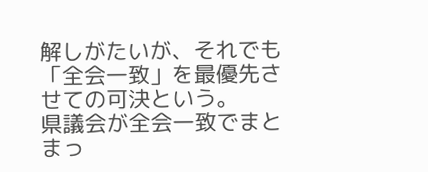解しがたいが、それでも「全会一致」を最優先させての可決という。
県議会が全会一致でまとまっ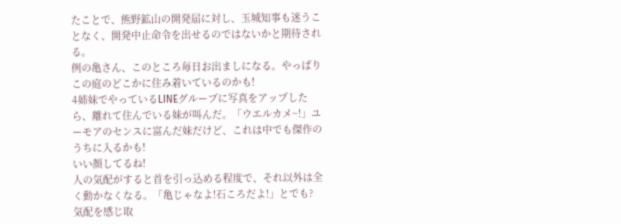たことで、熊野鉱山の開発届に対し、玉城知事も迷うことなく、開発中止命令を出せるのではないかと期待される。
例の亀さん、このところ毎日お出ましになる。やっぱりこの庭のどこかに住み着いているのかも!
4姉妹でやっているLINEグループに写真をアップしたら、離れて住んでいる妹が叫んだ。「ウエルカメ~!」ユーモアのセンスに富んだ妹だけど、これは中でも傑作のうちに入るかも!
いい顔してるね!
人の気配がすると首を引っ込める程度で、それ以外は全く動かなくなる。「亀じゃなよ!石ころだよ!」とでも?
気配を感じ取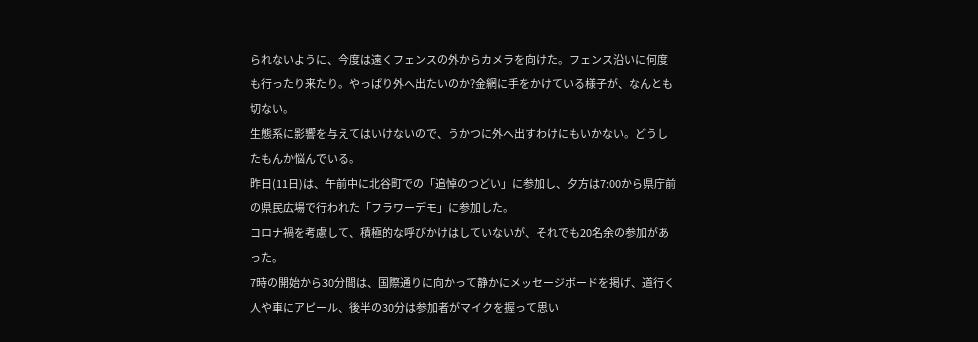られないように、今度は遠くフェンスの外からカメラを向けた。フェンス沿いに何度も行ったり来たり。やっぱり外へ出たいのか?金網に手をかけている様子が、なんとも切ない。
生態系に影響を与えてはいけないので、うかつに外へ出すわけにもいかない。どうしたもんか悩んでいる。
昨日(11日)は、午前中に北谷町での「追悼のつどい」に参加し、夕方は7:00から県庁前の県民広場で行われた「フラワーデモ」に参加した。
コロナ禍を考慮して、積極的な呼びかけはしていないが、それでも20名余の参加があった。
7時の開始から30分間は、国際通りに向かって静かにメッセージボードを掲げ、道行く人や車にアピール、後半の30分は参加者がマイクを握って思い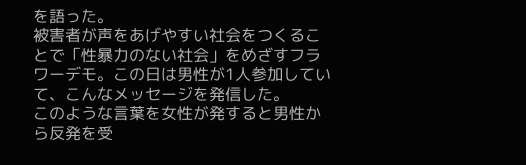を語った。
被害者が声をあげやすい社会をつくることで「性暴力のない社会」をめざすフラワーデモ。この日は男性が1人参加していて、こんなメッセージを発信した。
このような言葉を女性が発すると男性から反発を受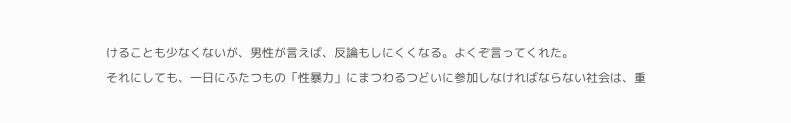けることも少なくないが、男性が言えば、反論もしにくくなる。よくぞ言ってくれた。
それにしても、一日にふたつもの「性暴力」にまつわるつどいに参加しなければならない社会は、重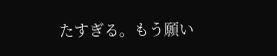たすぎる。もう願い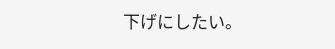下げにしたい。